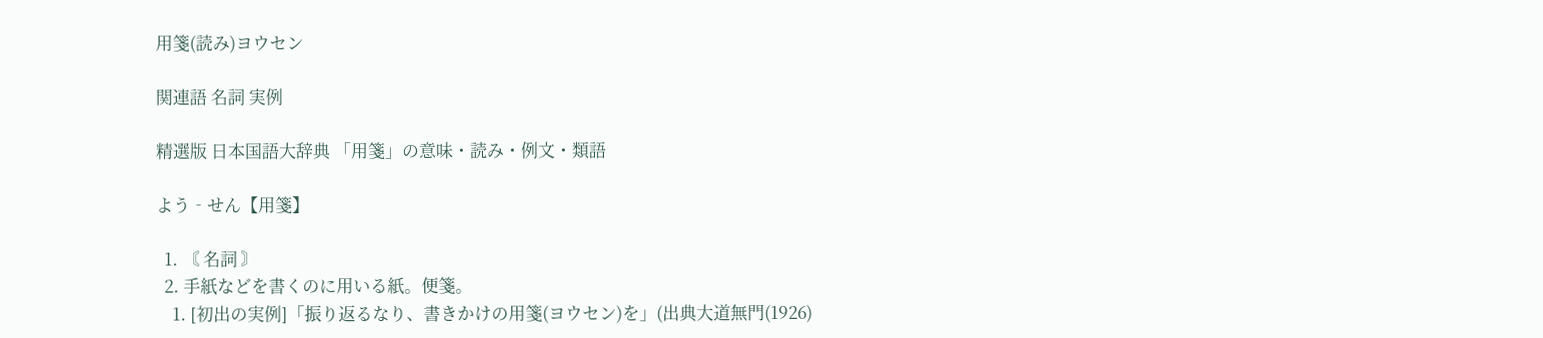用箋(読み)ヨウセン

関連語 名詞 実例

精選版 日本国語大辞典 「用箋」の意味・読み・例文・類語

よう‐せん【用箋】

  1. 〘 名詞 〙
  2. 手紙などを書くのに用いる紙。便箋。
    1. [初出の実例]「振り返るなり、書きかけの用箋(ヨウセン)を」(出典大道無門(1926)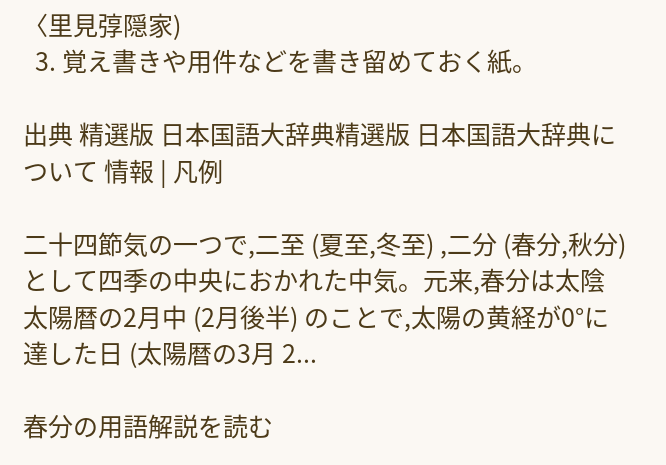〈里見弴隠家)
  3. 覚え書きや用件などを書き留めておく紙。

出典 精選版 日本国語大辞典精選版 日本国語大辞典について 情報 | 凡例

二十四節気の一つで,二至 (夏至,冬至) ,二分 (春分,秋分) として四季の中央におかれた中気。元来,春分は太陰太陽暦の2月中 (2月後半) のことで,太陽の黄経が0°に達した日 (太陽暦の3月 2...

春分の用語解説を読む